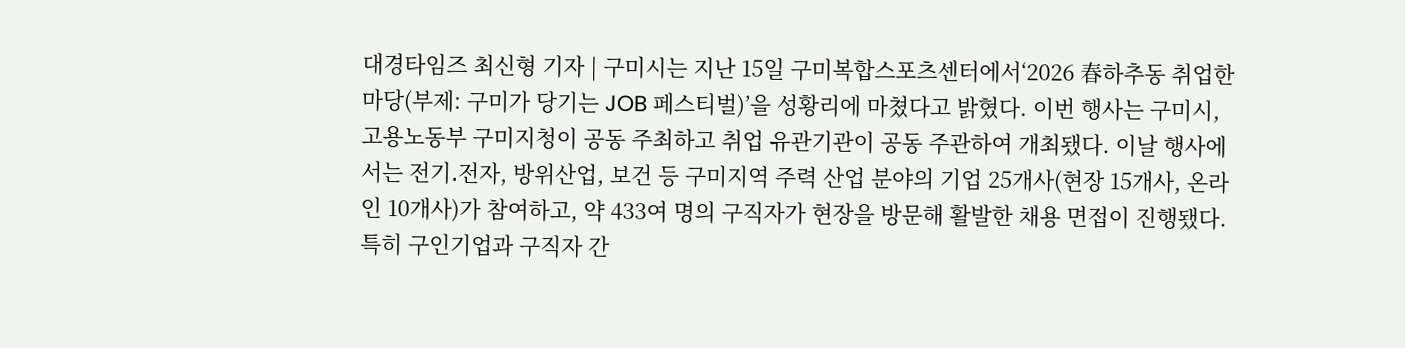대경타임즈 최신형 기자 | 구미시는 지난 15일 구미복합스포츠센터에서‘2026 春하추동 취업한마당(부제: 구미가 당기는 JOB 페스티벌)’을 성황리에 마쳤다고 밝혔다. 이번 행사는 구미시, 고용노동부 구미지청이 공동 주최하고 취업 유관기관이 공동 주관하여 개최됐다. 이날 행사에서는 전기․전자, 방위산업, 보건 등 구미지역 주력 산업 분야의 기업 25개사(현장 15개사, 온라인 10개사)가 참여하고, 약 433여 명의 구직자가 현장을 방문해 활발한 채용 면접이 진행됐다. 특히 구인기업과 구직자 간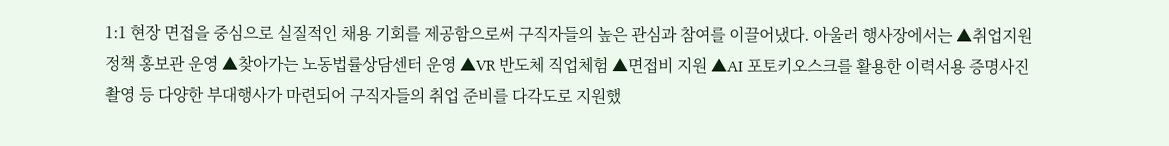1:1 현장 면접을 중심으로 실질적인 채용 기회를 제공함으로써 구직자들의 높은 관심과 참여를 이끌어냈다. 아울러 행사장에서는 ▲취업지원 정책 홍보관 운영 ▲찾아가는 노동법률상담센터 운영 ▲VR 반도체 직업체험 ▲면접비 지원 ▲AI 포토키오스크를 활용한 이력서용 증명사진 촬영 등 다양한 부대행사가 마련되어 구직자들의 취업 준비를 다각도로 지원했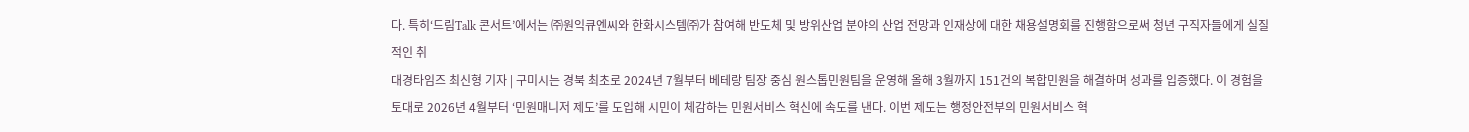다. 특히‘드림Talk 콘서트’에서는 ㈜원익큐엔씨와 한화시스템㈜가 참여해 반도체 및 방위산업 분야의 산업 전망과 인재상에 대한 채용설명회를 진행함으로써 청년 구직자들에게 실질적인 취
대경타임즈 최신형 기자 | 구미시는 경북 최초로 2024년 7월부터 베테랑 팀장 중심 원스톱민원팀을 운영해 올해 3월까지 151건의 복합민원을 해결하며 성과를 입증했다. 이 경험을 토대로 2026년 4월부터 ‘민원매니저 제도’를 도입해 시민이 체감하는 민원서비스 혁신에 속도를 낸다. 이번 제도는 행정안전부의 민원서비스 혁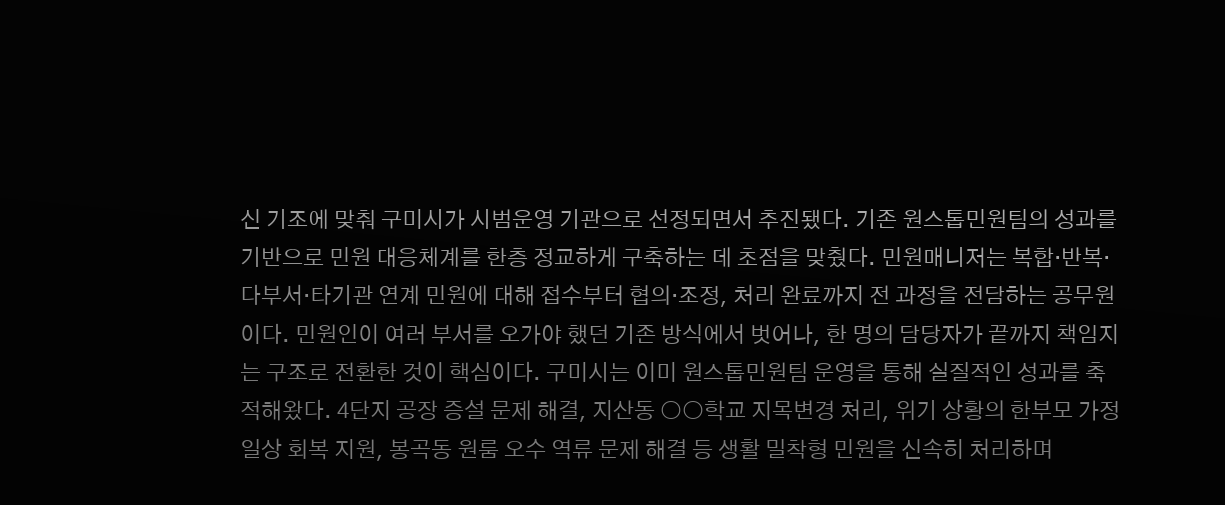신 기조에 맞춰 구미시가 시범운영 기관으로 선정되면서 추진됐다. 기존 원스톱민원팀의 성과를 기반으로 민원 대응체계를 한층 정교하게 구축하는 데 초점을 맞췄다. 민원매니저는 복합·반복·다부서·타기관 연계 민원에 대해 접수부터 협의·조정, 처리 완료까지 전 과정을 전담하는 공무원이다. 민원인이 여러 부서를 오가야 했던 기존 방식에서 벗어나, 한 명의 담당자가 끝까지 책임지는 구조로 전환한 것이 핵심이다. 구미시는 이미 원스톱민원팀 운영을 통해 실질적인 성과를 축적해왔다. 4단지 공장 증설 문제 해결, 지산동 ○○학교 지목변경 처리, 위기 상황의 한부모 가정 일상 회복 지원, 봉곡동 원룸 오수 역류 문제 해결 등 생활 밀착형 민원을 신속히 처리하며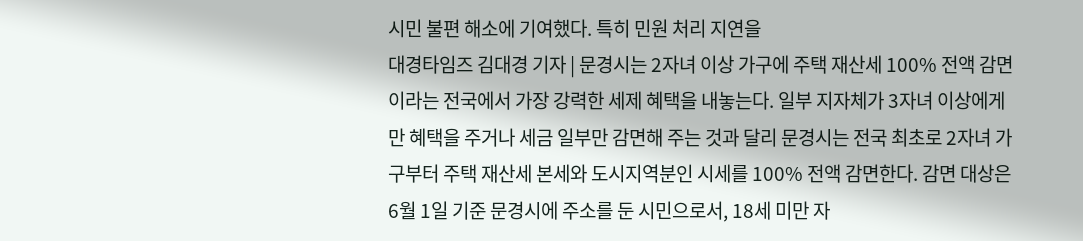시민 불편 해소에 기여했다. 특히 민원 처리 지연을
대경타임즈 김대경 기자 | 문경시는 2자녀 이상 가구에 주택 재산세 100% 전액 감면이라는 전국에서 가장 강력한 세제 혜택을 내놓는다. 일부 지자체가 3자녀 이상에게만 혜택을 주거나 세금 일부만 감면해 주는 것과 달리 문경시는 전국 최초로 2자녀 가구부터 주택 재산세 본세와 도시지역분인 시세를 100% 전액 감면한다. 감면 대상은 6월 1일 기준 문경시에 주소를 둔 시민으로서, 18세 미만 자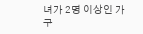녀가 2명 이상인 가구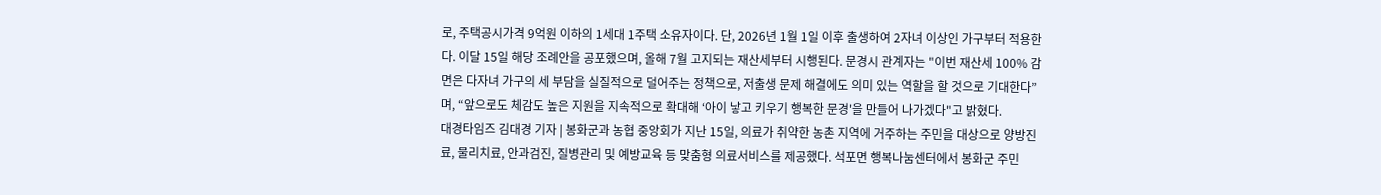로, 주택공시가격 9억원 이하의 1세대 1주택 소유자이다. 단, 2026년 1월 1일 이후 출생하여 2자녀 이상인 가구부터 적용한다. 이달 15일 해당 조례안을 공포했으며, 올해 7월 고지되는 재산세부터 시행된다. 문경시 관계자는 "이번 재산세 100% 감면은 다자녀 가구의 세 부담을 실질적으로 덜어주는 정책으로, 저출생 문제 해결에도 의미 있는 역할을 할 것으로 기대한다”며, “앞으로도 체감도 높은 지원을 지속적으로 확대해 ‘아이 낳고 키우기 행복한 문경'을 만들어 나가겠다"고 밝혔다.
대경타임즈 김대경 기자 | 봉화군과 농협 중앙회가 지난 15일, 의료가 취약한 농촌 지역에 거주하는 주민을 대상으로 양방진료, 물리치료, 안과검진, 질병관리 및 예방교육 등 맞춤형 의료서비스를 제공했다. 석포면 행복나눔센터에서 봉화군 주민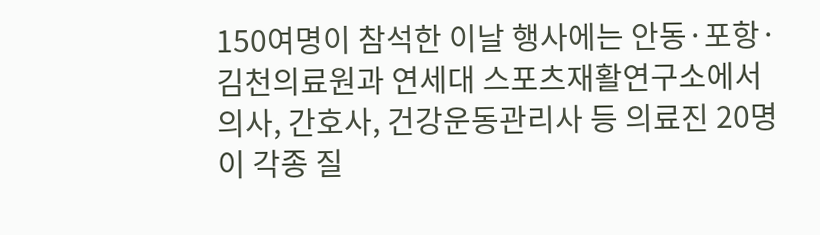150여명이 참석한 이날 행사에는 안동·포항·김천의료원과 연세대 스포츠재활연구소에서 의사, 간호사, 건강운동관리사 등 의료진 20명이 각종 질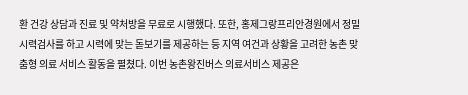환 건강 상담과 진료 및 약처방을 무료로 시행했다. 또한, 홍제그랑프리안경원에서 정밀 시력검사를 하고 시력에 맞는 돋보기를 제공하는 등 지역 여건과 상황을 고려한 농촌 맞춤형 의료 서비스 활동을 펼쳤다. 이번 농촌왕진버스 의료서비스 제공은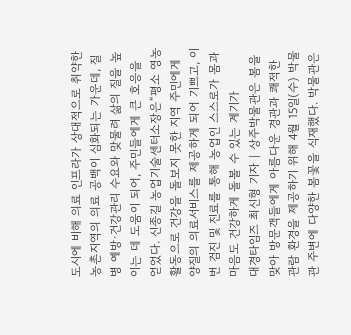도시에 비해 의료 인프라가 상대적으로 취약한 농촌지역의 의료 공백이 심화되는 가운데, 질병 예방·건강관리 수요와 맞물려 삶의 질을 높이는 데 도움이 되어, 주민들에게 큰 호응을 얻었다. 신종길 농업기술센터소장은“평소 영농활동으로 건강을 돌보지 못한 지역 주민에게 양질의 의료서비스를 제공하게 되어 기쁘고, 이번 검진 및 진료를 통해 농업인 스스로가 몸과 마음도 건강하게 돌볼 수 있는 계기가
대경타임즈 최신형 기자 | 상주박물관은 봄을 맞아 방문객들에게 아름다운 경관과 쾌적한 관람 환경을 제공하기 위해 4월 15일(수) 박물관 주변에 다양한 봄꽃을 식재했다. 박물관은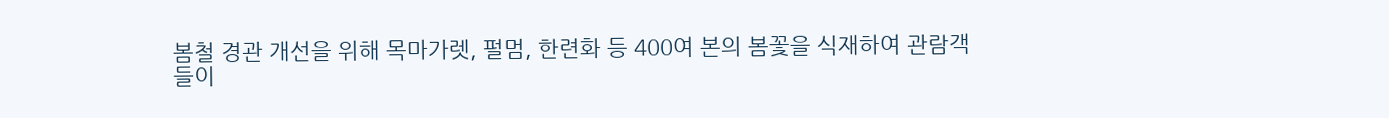봄철 경관 개선을 위해 목마가렛, 펄멈, 한련화 등 400여 본의 봄꽃을 식재하여 관람객들이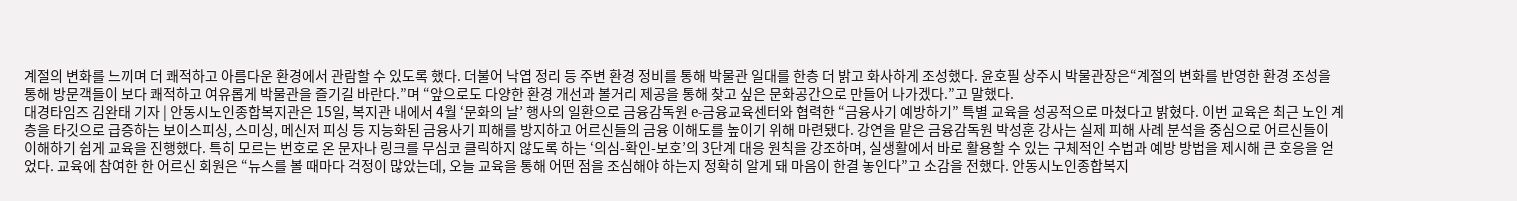계절의 변화를 느끼며 더 쾌적하고 아름다운 환경에서 관람할 수 있도록 했다. 더불어 낙엽 정리 등 주변 환경 정비를 통해 박물관 일대를 한층 더 밝고 화사하게 조성했다. 윤호필 상주시 박물관장은“계절의 변화를 반영한 환경 조성을 통해 방문객들이 보다 쾌적하고 여유롭게 박물관을 즐기길 바란다.”며 “앞으로도 다양한 환경 개선과 볼거리 제공을 통해 찾고 싶은 문화공간으로 만들어 나가겠다.”고 말했다.
대경타임즈 김완태 기자 | 안동시노인종합복지관은 15일, 복지관 내에서 4월 ‘문화의 날’ 행사의 일환으로 금융감독원 e-금융교육센터와 협력한 “금융사기 예방하기” 특별 교육을 성공적으로 마쳤다고 밝혔다. 이번 교육은 최근 노인 계층을 타깃으로 급증하는 보이스피싱, 스미싱, 메신저 피싱 등 지능화된 금융사기 피해를 방지하고 어르신들의 금융 이해도를 높이기 위해 마련됐다. 강연을 맡은 금융감독원 박성훈 강사는 실제 피해 사례 분석을 중심으로 어르신들이 이해하기 쉽게 교육을 진행했다. 특히 모르는 번호로 온 문자나 링크를 무심코 클릭하지 않도록 하는 ‘의심-확인-보호’의 3단계 대응 원칙을 강조하며, 실생활에서 바로 활용할 수 있는 구체적인 수법과 예방 방법을 제시해 큰 호응을 얻었다. 교육에 참여한 한 어르신 회원은 “뉴스를 볼 때마다 걱정이 많았는데, 오늘 교육을 통해 어떤 점을 조심해야 하는지 정확히 알게 돼 마음이 한결 놓인다”고 소감을 전했다. 안동시노인종합복지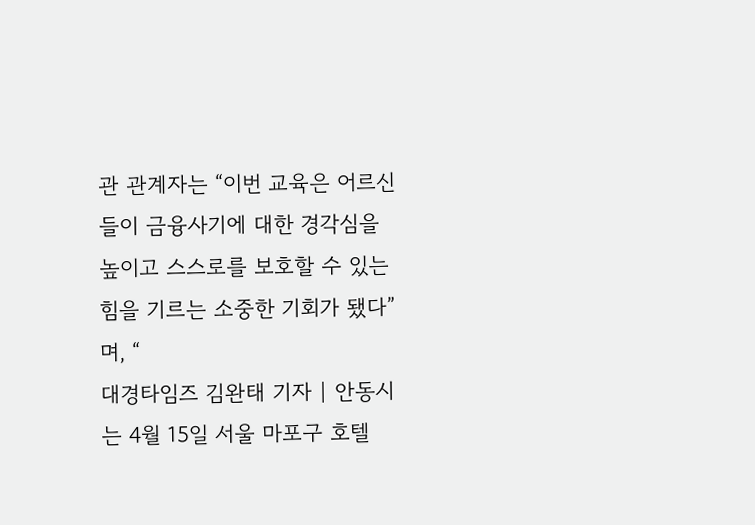관 관계자는 “이번 교육은 어르신들이 금융사기에 대한 경각심을 높이고 스스로를 보호할 수 있는 힘을 기르는 소중한 기회가 됐다”며, “
대경타임즈 김완태 기자 | 안동시는 4월 15일 서울 마포구 호텔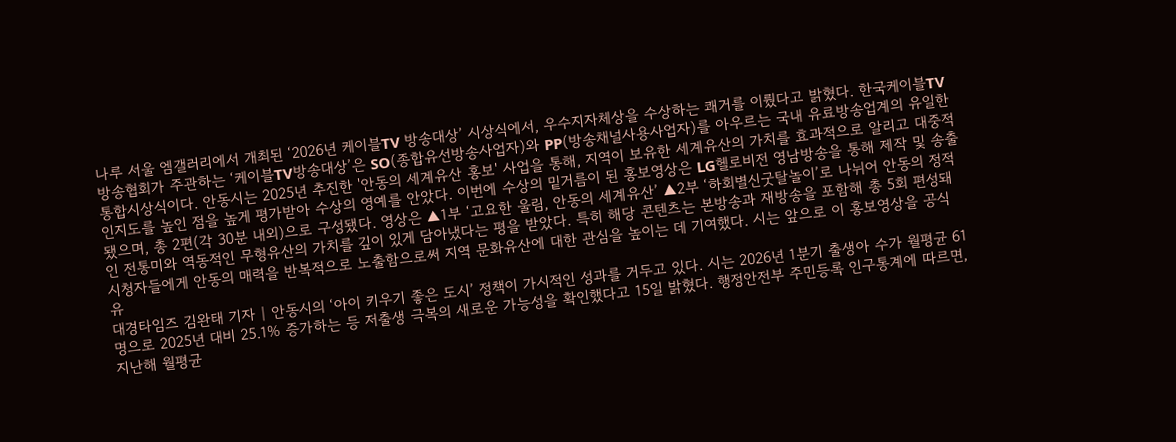나루 서울 엠갤러리에서 개최된 ‘2026년 케이블TV 방송대상’ 시상식에서, 우수지자체상을 수상하는 쾌거를 이뤘다고 밝혔다. 한국케이블TV방송협회가 주관하는 ‘케이블TV방송대상’은 SO(종합유선방송사업자)와 PP(방송채널사용사업자)를 아우르는 국내 유료방송업계의 유일한 통합시상식이다. 안동시는 2025년 추진한 '안동의 세계유산 홍보' 사업을 통해, 지역이 보유한 세계유산의 가치를 효과적으로 알리고 대중적 인지도를 높인 점을 높게 평가받아 수상의 영예를 안았다. 이번에 수상의 밑거름이 된 홍보영상은 LG헬로비전 영남방송을 통해 제작 및 송출됐으며, 총 2편(각 30분 내외)으로 구성됐다. 영상은 ▲1부 ‘고요한 울림, 안동의 세계유산’ ▲2부 ‘하회별신굿탈놀이’로 나뉘어 안동의 정적인 전통미와 역동적인 무형유산의 가치를 깊이 있게 담아냈다는 평을 받았다. 특히 해당 콘텐츠는 본방송과 재방송을 포함해 총 5회 편성돼 시청자들에게 안동의 매력을 반복적으로 노출함으로써 지역 문화유산에 대한 관심을 높이는 데 기여했다. 시는 앞으로 이 홍보영상을 공식 유
대경타임즈 김완태 기자 | 안동시의 ‘아이 키우기 좋은 도시’ 정책이 가시적인 성과를 거두고 있다. 시는 2026년 1분기 출생아 수가 월평균 61명으로 2025년 대비 25.1% 증가하는 등 저출생 극복의 새로운 가능성을 확인했다고 15일 밝혔다. 행정안전부 주민등록 인구통계에 따르면, 지난해 월평균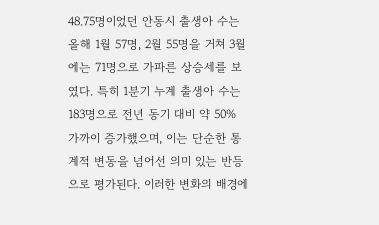48.75명이었던 안동시 출생아 수는 올해 1월 57명, 2월 55명을 거쳐 3월에는 71명으로 가파른 상승세를 보였다. 특히 1분기 누계 출생아 수는 183명으로 전년 동기 대비 약 50% 가까이 증가했으며, 이는 단순한 통계적 변동을 넘어선 의미 있는 반등으로 평가된다. 이러한 변화의 배경에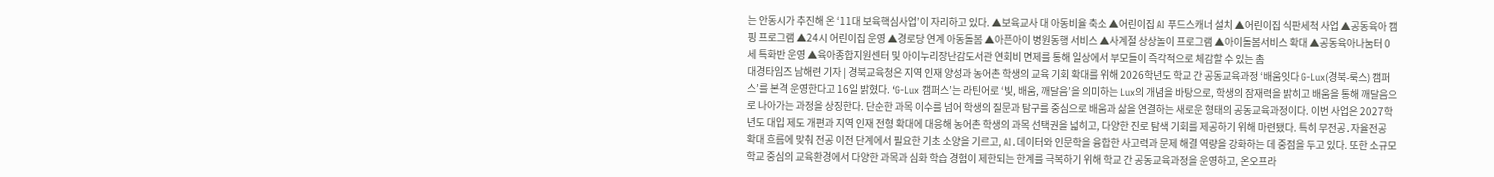는 안동시가 추진해 온 ‘11대 보육핵심사업’이 자리하고 있다. ▲보육교사 대 아동비율 축소 ▲어린이집 AI 푸드스캐너 설치 ▲어린이집 식판세척 사업 ▲공동육아 캠핑 프로그램 ▲24시 어린이집 운영 ▲경로당 연계 아동돌봄 ▲아픈아이 병원동행 서비스 ▲사계절 상상놀이 프로그램 ▲아이돌봄서비스 확대 ▲공동육아나눔터 0세 특화반 운영 ▲육아종합지원센터 및 아이누리장난감도서관 연회비 면제를 통해 일상에서 부모들이 즉각적으로 체감할 수 있는 촘
대경타임즈 남해련 기자 | 경북교육청은 지역 인재 양성과 농어촌 학생의 교육 기회 확대를 위해 2026학년도 학교 간 공동교육과정 ‘배움잇다 G-Lux(경북-룩스) 캠퍼스’를 본격 운영한다고 16일 밝혔다. ‘G-Lux 캠퍼스’는 라틴어로 ‘빛, 배움, 깨달음’을 의미하는 Lux의 개념을 바탕으로, 학생의 잠재력을 밝히고 배움을 통해 깨달음으로 나아가는 과정을 상징한다. 단순한 과목 이수를 넘어 학생의 질문과 탐구를 중심으로 배움과 삶을 연결하는 새로운 형태의 공동교육과정이다. 이번 사업은 2027학년도 대입 제도 개편과 지역 인재 전형 확대에 대응해 농어촌 학생의 과목 선택권을 넓히고, 다양한 진로 탐색 기회를 제공하기 위해 마련됐다. 특히 무전공․자율전공 확대 흐름에 맞춰 전공 이전 단계에서 필요한 기초 소양을 기르고, AI․데이터와 인문학을 융합한 사고력과 문제 해결 역량을 강화하는 데 중점을 두고 있다. 또한 소규모 학교 중심의 교육환경에서 다양한 과목과 심화 학습 경험이 제한되는 한계를 극복하기 위해 학교 간 공동교육과정을 운영하고, 온오프라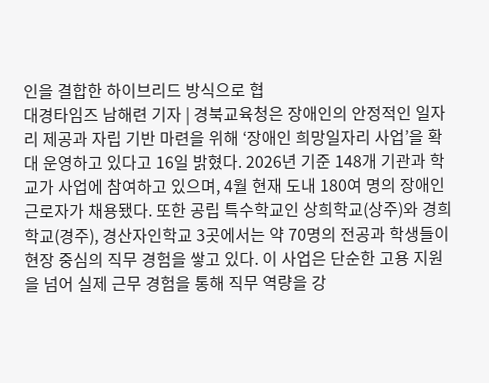인을 결합한 하이브리드 방식으로 협
대경타임즈 남해련 기자 | 경북교육청은 장애인의 안정적인 일자리 제공과 자립 기반 마련을 위해 ‘장애인 희망일자리 사업’을 확대 운영하고 있다고 16일 밝혔다. 2026년 기준 148개 기관과 학교가 사업에 참여하고 있으며, 4월 현재 도내 180여 명의 장애인 근로자가 채용됐다. 또한 공립 특수학교인 상희학교(상주)와 경희학교(경주), 경산자인학교 3곳에서는 약 70명의 전공과 학생들이 현장 중심의 직무 경험을 쌓고 있다. 이 사업은 단순한 고용 지원을 넘어 실제 근무 경험을 통해 직무 역량을 강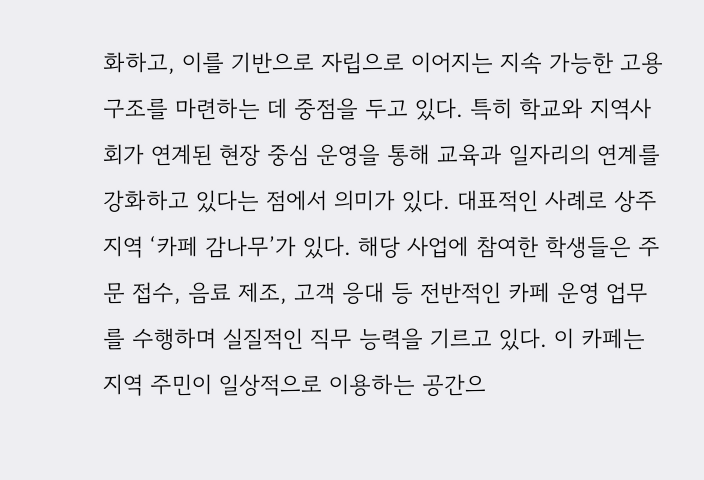화하고, 이를 기반으로 자립으로 이어지는 지속 가능한 고용 구조를 마련하는 데 중점을 두고 있다. 특히 학교와 지역사회가 연계된 현장 중심 운영을 통해 교육과 일자리의 연계를 강화하고 있다는 점에서 의미가 있다. 대표적인 사례로 상주 지역 ‘카페 감나무’가 있다. 해당 사업에 참여한 학생들은 주문 접수, 음료 제조, 고객 응대 등 전반적인 카페 운영 업무를 수행하며 실질적인 직무 능력을 기르고 있다. 이 카페는 지역 주민이 일상적으로 이용하는 공간으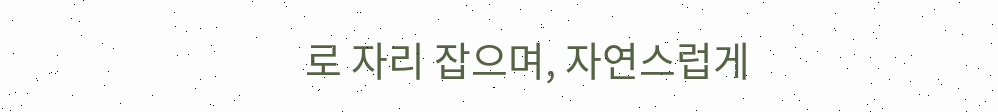로 자리 잡으며, 자연스럽게